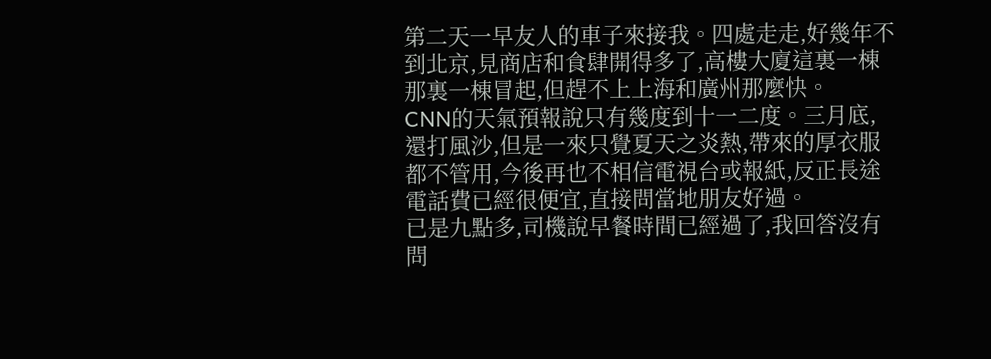第二天一早友人的車子來接我。四處走走,好幾年不到北京,見商店和食肆開得多了,高樓大廈這裏一棟那裏一棟冒起,但趕不上上海和廣州那麼快。
CNN的天氣預報說只有幾度到十一二度。三月底,還打風沙,但是一來只覺夏天之炎熱,帶來的厚衣服都不管用,今後再也不相信電視台或報紙,反正長途電話費已經很便宜,直接問當地朋友好過。
已是九點多,司機說早餐時間已經過了,我回答沒有問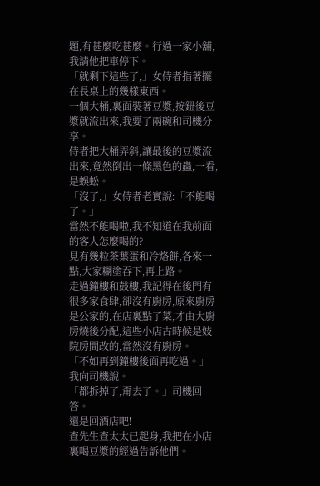題,有甚麼吃甚麼。行過一家小舖,我請他把車停下。
「就剩下這些了,」女侍者指著擺在長桌上的幾樣東西。
一個大桶,裏面裝著豆漿,按鈕後豆漿就流出來,我要了兩碗和司機分享。
侍者把大桶弄斜,讓最後的豆漿流出來,竟然倒出一條黑色的蟲,一看,是蜈蚣。
「沒了,」女侍者老實說:「不能喝了。」
當然不能喝啦,我不知道在我前面的客人怎麼喝的?
見有幾粒茶葉蛋和冷烙餅,各來一點,大家糊塗吞下,再上路。
走過鐘樓和鼓樓,我記得在後門有很多家食肆,卻沒有廚房,原來廚房是公家的,在店裏點了菜,才由大廚房燒後分配,這些小店古時候是妓院房間改的,當然沒有廚房。
「不如再到鐘樓後面再吃過。」我向司機說。
「都拆掉了,甭去了。」司機回答。
還是回酒店吧!
查先生查太太已起身,我把在小店裏喝豆漿的經過告訴他們。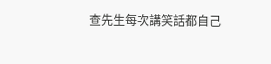查先生每次講笑話都自己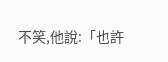不笑,他說:「也許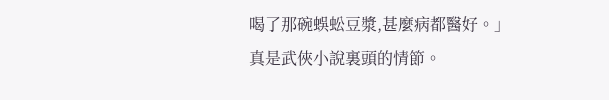喝了那碗蜈蚣豆漿,甚麼病都醫好。」
真是武俠小說裏頭的情節。